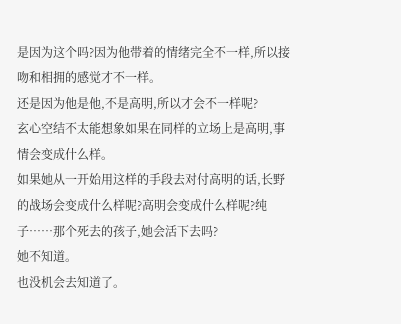是因为这个吗?因为他带着的情绪完全不一样,所以接吻和相拥的感觉才不一样。
还是因为他是他,不是高明,所以才会不一样呢?
玄心空结不太能想象如果在同样的立场上是高明,事情会变成什么样。
如果她从一开始用这样的手段去对付高明的话,长野的战场会变成什么样呢?高明会变成什么样呢?纯子……那个死去的孩子,她会活下去吗?
她不知道。
也没机会去知道了。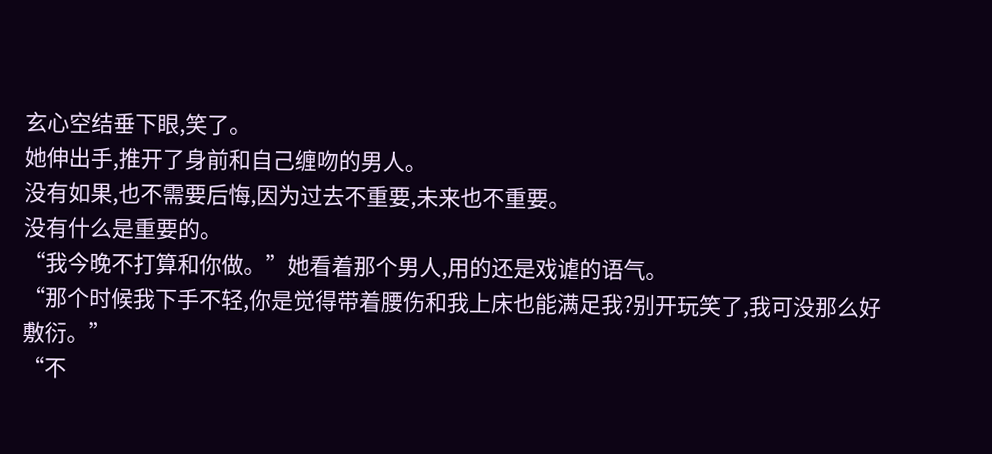玄心空结垂下眼,笑了。
她伸出手,推开了身前和自己缠吻的男人。
没有如果,也不需要后悔,因为过去不重要,未来也不重要。
没有什么是重要的。
“我今晚不打算和你做。”她看着那个男人,用的还是戏谑的语气。
“那个时候我下手不轻,你是觉得带着腰伤和我上床也能满足我?别开玩笑了,我可没那么好敷衍。”
“不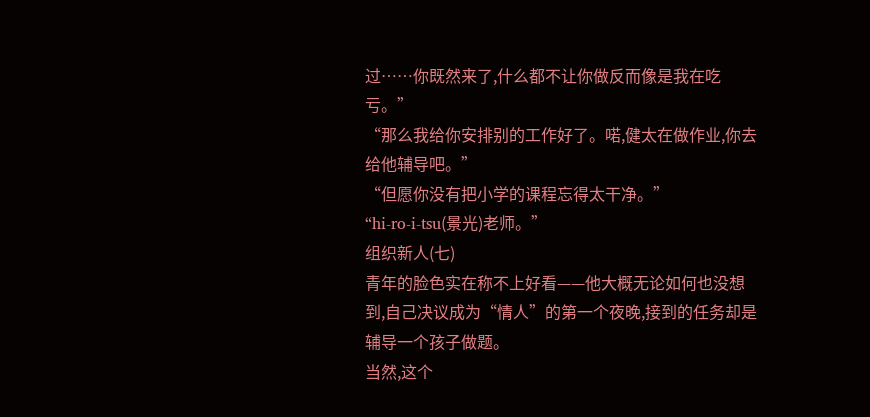过……你既然来了,什么都不让你做反而像是我在吃亏。”
“那么我给你安排别的工作好了。喏,健太在做作业,你去给他辅导吧。”
“但愿你没有把小学的课程忘得太干净。”
“hi-ro-i-tsu(景光)老师。”
组织新人(七)
青年的脸色实在称不上好看——他大概无论如何也没想到,自己决议成为“情人”的第一个夜晚,接到的任务却是辅导一个孩子做题。
当然,这个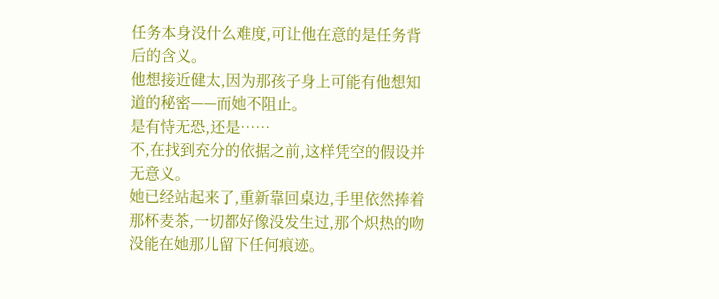任务本身没什么难度,可让他在意的是任务背后的含义。
他想接近健太,因为那孩子身上可能有他想知道的秘密——而她不阻止。
是有恃无恐,还是……
不,在找到充分的依据之前,这样凭空的假设并无意义。
她已经站起来了,重新靠回桌边,手里依然捧着那杯麦茶,一切都好像没发生过,那个炽热的吻没能在她那儿留下任何痕迹。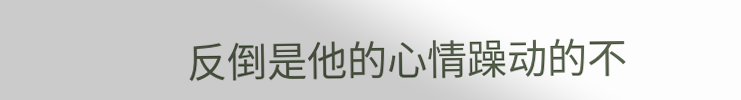反倒是他的心情躁动的不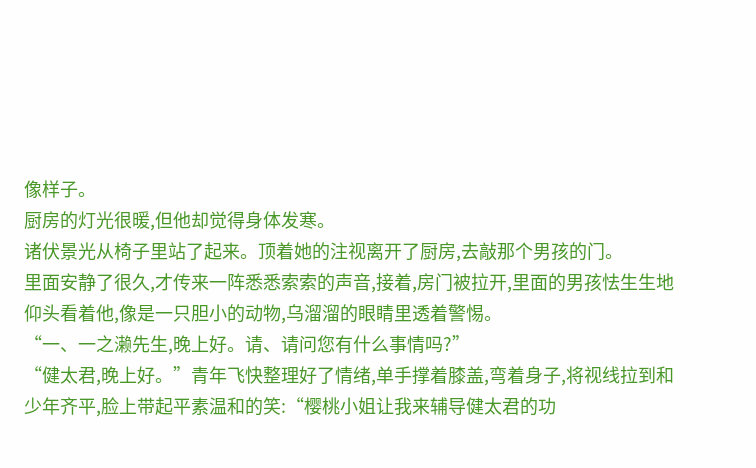像样子。
厨房的灯光很暖,但他却觉得身体发寒。
诸伏景光从椅子里站了起来。顶着她的注视离开了厨房,去敲那个男孩的门。
里面安静了很久,才传来一阵悉悉索索的声音,接着,房门被拉开,里面的男孩怯生生地仰头看着他,像是一只胆小的动物,乌溜溜的眼睛里透着警惕。
“一、一之濑先生,晚上好。请、请问您有什么事情吗?”
“健太君,晚上好。”青年飞快整理好了情绪,单手撑着膝盖,弯着身子,将视线拉到和少年齐平,脸上带起平素温和的笑:“樱桃小姐让我来辅导健太君的功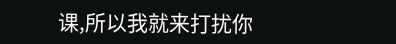课,所以我就来打扰你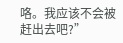咯。我应该不会被赶出去吧?”